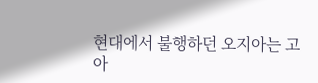현대에서 불행하던 오지아는 고아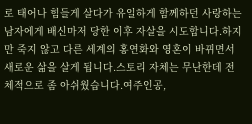로 태어나 힘들게 살다가 유일하게 함께하던 사랑하는 남자에게 배신마저 당한 이후 자살을 시도합니다.하지만 죽지 않고 다른 세계의 홍연화와 영혼이 바뀌면서 새로운 삶을 살게 됩니다.스토리 자체는 무난한데 전체적으로 좀 아쉬웠습니다.여주인공,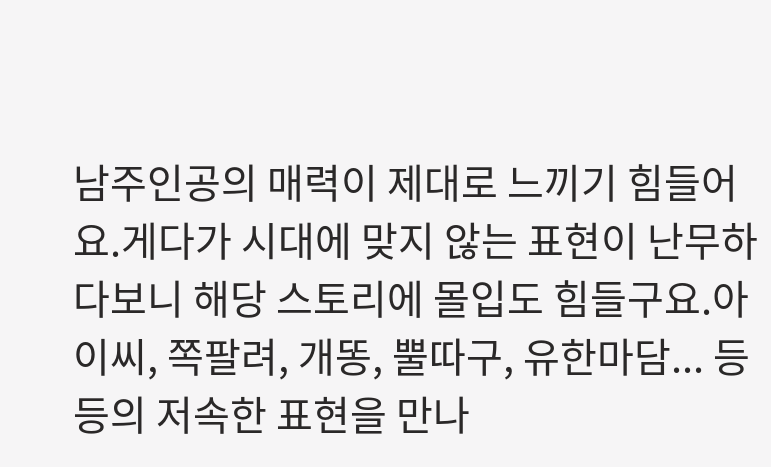남주인공의 매력이 제대로 느끼기 힘들어요.게다가 시대에 맞지 않는 표현이 난무하다보니 해당 스토리에 몰입도 힘들구요.아이씨, 쪽팔려, 개똥, 뿔따구, 유한마담... 등등의 저속한 표현을 만나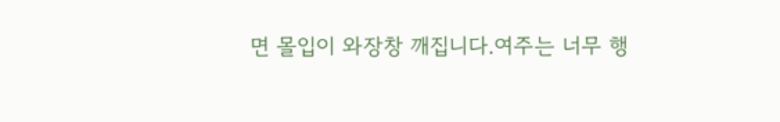면 몰입이 와장창 깨집니다.여주는 너무 행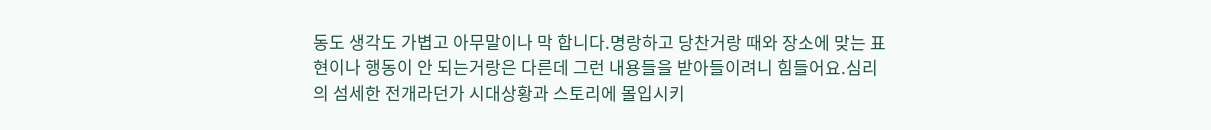동도 생각도 가볍고 아무말이나 막 합니다.명랑하고 당찬거랑 때와 장소에 맞는 표현이나 행동이 안 되는거랑은 다른데 그런 내용들을 받아들이려니 힘들어요.심리의 섬세한 전개라던가 시대상황과 스토리에 몰입시키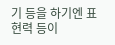기 등을 하기엔 표현력 등이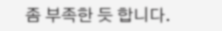좀 부족한 듯 합니다.